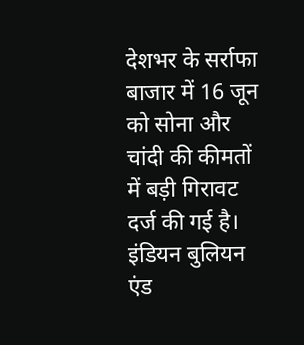देशभर के सर्राफा बाजार में 16 जून को सोना और चांदी की कीमतों में बड़ी गिरावट दर्ज की गई है। इंडियन बुलियन एंड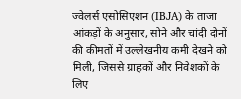ज्वेलर्स एसोसिएशन (IBJA) के ताजा आंकड़ों के अनुसार, सोने और चांदी दोनों की कीमतों में उल्लेखनीय कमी देखने को मिली, जिससे ग्राहकों और निवेशकों के लिए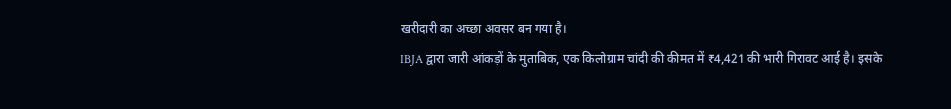खरीदारी का अच्छा अवसर बन गया है।
IBJA द्वारा जारी आंकड़ों के मुताबिक, एक किलोग्राम चांदी की कीमत में ₹4,421 की भारी गिरावट आई है। इसके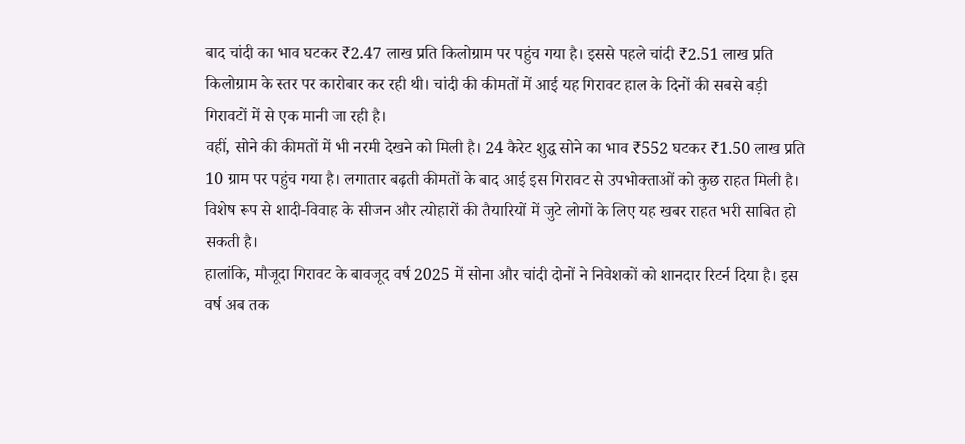बाद चांदी का भाव घटकर ₹2.47 लाख प्रति किलोग्राम पर पहुंच गया है। इससे पहले चांदी ₹2.51 लाख प्रति किलोग्राम के स्तर पर कारोबार कर रही थी। चांदी की कीमतों में आई यह गिरावट हाल के दिनों की सबसे बड़ी गिरावटों में से एक मानी जा रही है।
वहीं, सोने की कीमतों में भी नरमी देखने को मिली है। 24 कैरेट शुद्ध सोने का भाव ₹552 घटकर ₹1.50 लाख प्रति 10 ग्राम पर पहुंच गया है। लगातार बढ़ती कीमतों के बाद आई इस गिरावट से उपभोक्ताओं को कुछ राहत मिली है। विशेष रूप से शादी-विवाह के सीजन और त्योहारों की तैयारियों में जुटे लोगों के लिए यह खबर राहत भरी साबित हो सकती है।
हालांकि, मौजूदा गिरावट के बावजूद वर्ष 2025 में सोना और चांदी दोनों ने निवेशकों को शानदार रिटर्न दिया है। इस वर्ष अब तक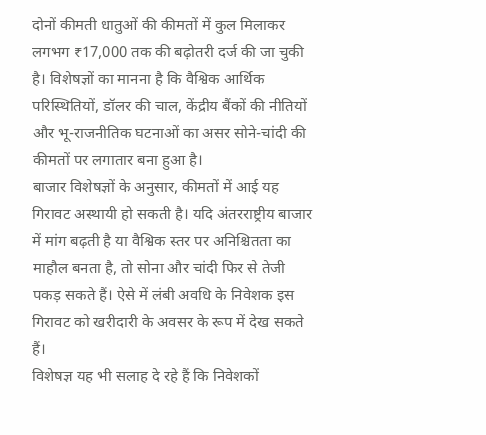दोनों कीमती धातुओं की कीमतों में कुल मिलाकर लगभग ₹17,000 तक की बढ़ोतरी दर्ज की जा चुकी है। विशेषज्ञों का मानना है कि वैश्विक आर्थिक परिस्थितियों, डॉलर की चाल, केंद्रीय बैंकों की नीतियों और भू-राजनीतिक घटनाओं का असर सोने-चांदी की कीमतों पर लगातार बना हुआ है।
बाजार विशेषज्ञों के अनुसार, कीमतों में आई यह गिरावट अस्थायी हो सकती है। यदि अंतरराष्ट्रीय बाजार में मांग बढ़ती है या वैश्विक स्तर पर अनिश्चितता का माहौल बनता है, तो सोना और चांदी फिर से तेजी पकड़ सकते हैं। ऐसे में लंबी अवधि के निवेशक इस गिरावट को खरीदारी के अवसर के रूप में देख सकते हैं।
विशेषज्ञ यह भी सलाह दे रहे हैं कि निवेशकों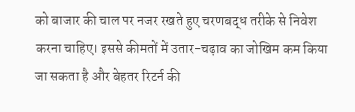को बाजार की चाल पर नजर रखते हुए चरणबद्ध तरीके से निवेश करना चाहिए। इससे कीमतों में उतार-चढ़ाव का जोखिम कम किया जा सकता है और बेहतर रिटर्न की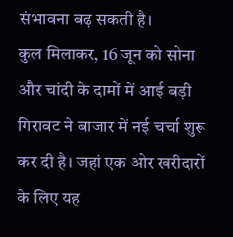संभावना बढ़ सकती है।
कुल मिलाकर, 16 जून को सोना और चांदी के दामों में आई बड़ी गिरावट ने बाजार में नई चर्चा शुरू कर दी है। जहां एक ओर खरीदारों के लिए यह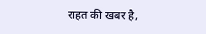राहत की खबर है,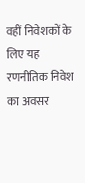वहीं निवेशकों के लिए यह रणनीतिक निवेश का अवसर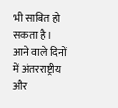भी साबित हो सकता है। आने वाले दिनों में अंतरराष्ट्रीय और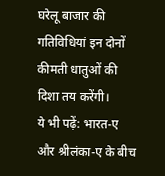घरेलू बाजार की गतिविधियां इन दोनों कीमती धातुओं की दिशा तय करेंगी।
ये भी पढ़ें: भारत-ए और श्रीलंका-ए के बीच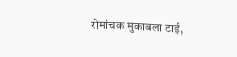रोमांचक मुकाबला टाई,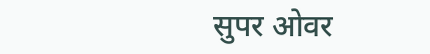सुपर ओवर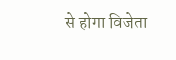से होगा विजेता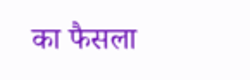का फैसला